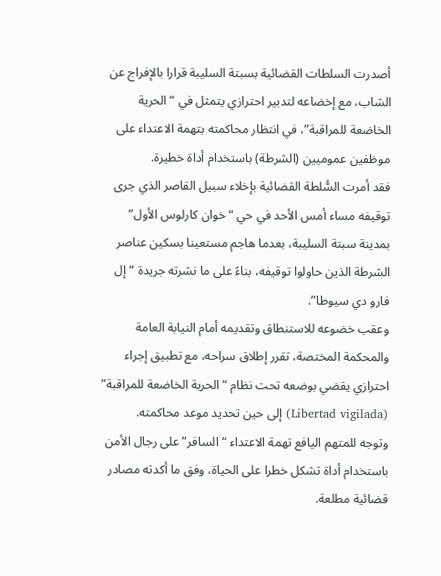أصدرت السلطات القضائية بسبتة السليبة قرارا بالإفراج عن الشاب، مع إخضاعه لتدبير احترازي يتمثل في “الحرية الخاضعة للمراقبة”، في انتظار محاكمته بتهمة الاعتداء على موظفين عموميين (الشرطة) باستخدام أداة خطيرة.
فقد أمرت السُّلطة القضائية بإخلاء سبيل القاصر الذي جرى توقيفه مساء أمس الأحد في حي “خوان كارلوس الأول” بمدينة سبتة السليبة، بعدما هاجم مستعينا بسكين عناصر الشرطة الذين حاولوا توقيفه، بناءً على ما نشرته جريدة “إل فارو دي سيوطا”.
وعقب خضوعه للاستنطاق وتقديمه أمام النيابة العامة والمحكمة المختصة، تقرر إطلاق سراحه، مع تطبيق إجراء احترازي يقضي بوضعه تحت نظام “الحرية الخاضعة للمراقبة” (Libertad vigilada) إلى حين تحديد موعد محاكمته.
وتوجه للمتهم اليافع تهمة الاعتداء “السافر” على رجال الأمن باستخدام أداة تشكل خطرا على الحياة، وفق ما أكدته مصادر قضائية مطلعة.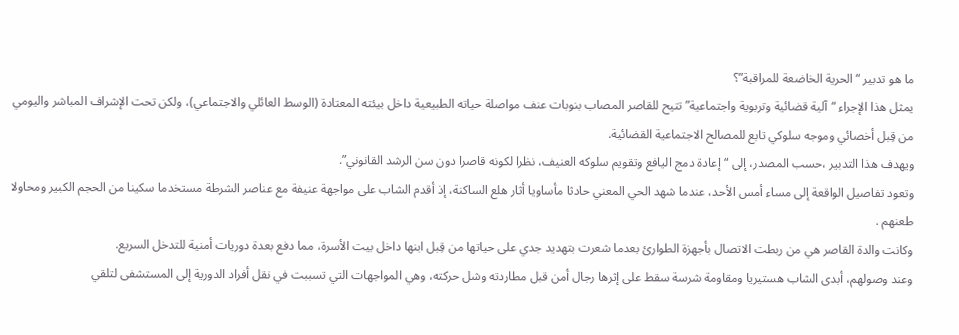ما هو تدبير “الحرية الخاضعة للمراقبة”؟
يمثل هذا الإجراء “آلية قضائية وتربوية واجتماعية” تتيح للقاصر المصاب بنوبات عنف مواصلة حياته الطبيعية داخل بيئته المعتادة (الوسط العائلي والاجتماعي)، ولكن تحت الإشراف المباشر واليومي من قِبل أخصائي وموجه سلوكي تابع للمصالح الاجتماعية القضائية.
ويهدف هذا التدبير ،حسب المصدر، إلى “إعادة دمج اليافع وتقويم سلوكه العنيف، نظرا لكونه قاصرا دون سن الرشد القانوني”.
وتعود تفاصيل الواقعة إلى مساء أمس الأحد، عندما شهد الحي المعني حادثا مأساويا أثار هلع الساكنة، إذ أقدم الشاب على مواجهة عنيفة مع عناصر الشرطة مستخدما سكينا من الحجم الكبير ومحاولا طعنهم .
وكانت والدة القاصر هي من ربطت الاتصال بأجهزة الطوارئ بعدما شعرت بتهديد جدي على حياتها من قِبل ابنها داخل بيت الأسرة، مما دفع بعدة دوريات أمنية للتدخل السريع.
وعند وصولهم، أبدى الشاب هستيريا ومقاومة شرسة سقط على إثرها رجال أمن قبل مطاردته وشل حركته، وهي المواجهات التي تسببت في نقل أفراد الدورية إلى المستشفى لتلقي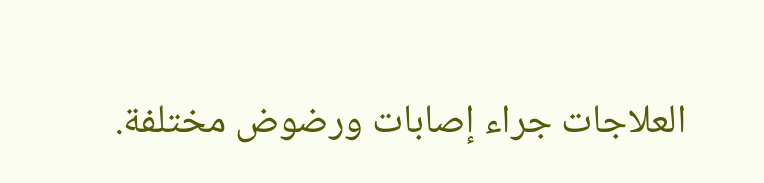العلاجات جراء إصابات ورضوض مختلفة.